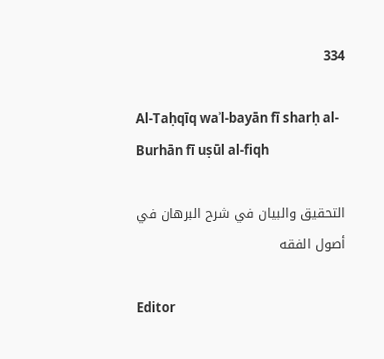334

Al-Taḥqīq waʾl-bayān fī sharḥ al-Burhān fī uṣūl al-fiqh

التحقيق والبيان في شرح البرهان في أصول الفقه

Editor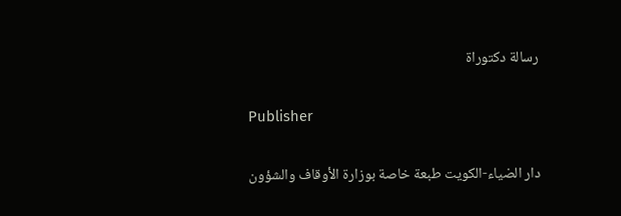رسالة دكتوراة

Publisher

دار الضياء-الكويت طبعة خاصة بوزارة الأوقاف والشؤون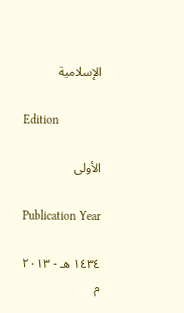الإسلامية

Edition

الأولى

Publication Year

١٤٣٤ هـ - ٢٠١٣ م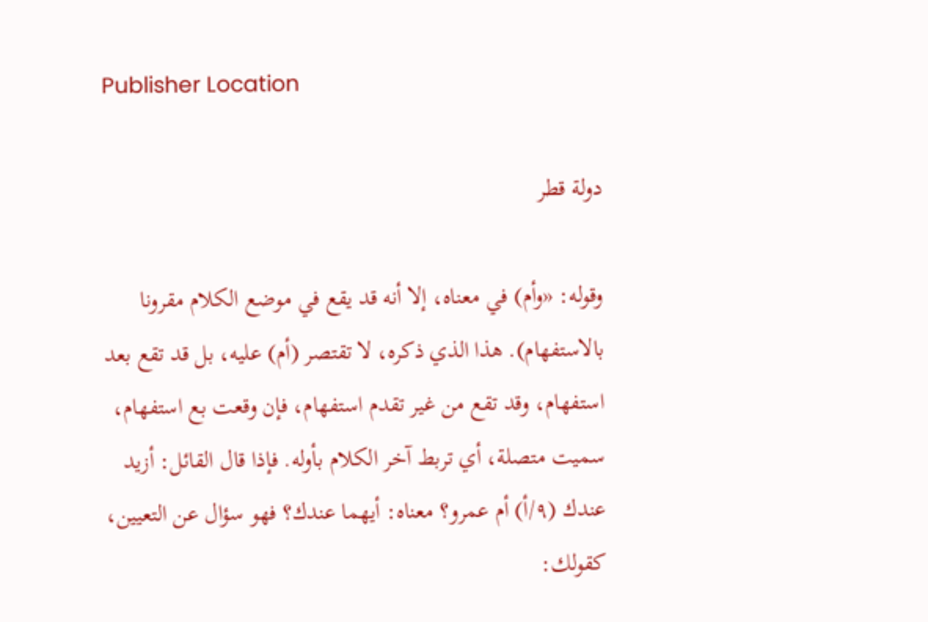Publisher Location

دولة قطر

وقوله: «وأم) في معناه، إلا أنه قد يقع في موضع الكلام مقرونا بالاستفهام). هذا الذي ذكره، لا تقتصر (أم) عليه، بل قد تقع بعد استفهام، وقد تقع من غير تقدم استفهام، فإن وقعت بع استفهام، سميت متصلة، أي تربط آخر الكلام بأوله. فإذا قال القائل: أزيد عندك (٩/أ) أم عمرو؟ معناه: أيهما عندك؟ فهو سؤال عن التعيين، كقولك: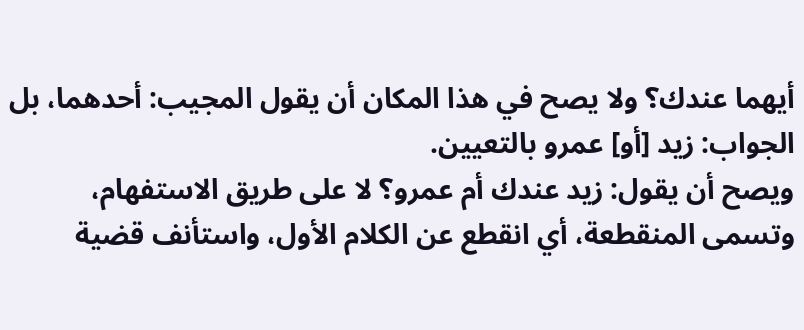أيهما عندك؟ ولا يصح في هذا المكان أن يقول المجيب: أحدهما، بل الجواب: زيد [أو] عمرو بالتعيين.
ويصح أن يقول: زيد عندك أم عمرو؟ لا على طريق الاستفهام، وتسمى المنقطعة، أي انقطع عن الكلام الأول، واستأنف قضية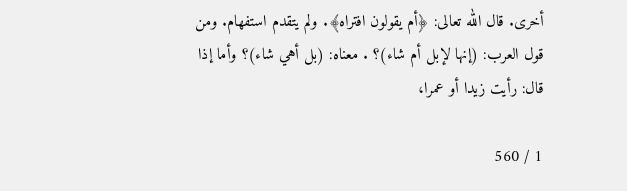أخرى. قال الله تعالى: ﴿أم يقولون افتراه﴾. ولم يتقدم استفهام. ومن قول العرب: (إنها لإبل أم شاء)؟ . معناه: (بل أهي شاء)؟ وأما إذا قال: رأيت زيدا أو عمرا،

1 / 560